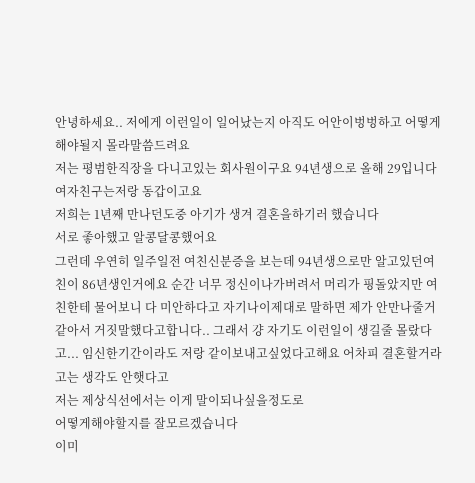안녕하세요.. 저에게 이런일이 일어났는지 아직도 어안이벙벙하고 어떻게 해야될지 몰라말씀드려요
저는 평범한직장을 다니고있는 회사원이구요 94년생으로 올해 29입니다 여자친구는저랑 동갑이고요
저희는 1년째 만나던도중 아기가 생겨 결혼을하기러 했습니다
서로 좋아했고 알콩달콩했어요
그런데 우연히 일주일전 여친신분증을 보는데 94년생으로만 알고있던여친이 86년생인거에요 순간 너무 정신이나가버려서 머리가 핑돌았지만 여친한테 물어보니 다 미안하다고 자기나이제대로 말하면 제가 안만나줄거같아서 거짓말했다고합니다.. 그래서 걍 자기도 이런일이 생길줄 몰랐다고... 임신한기간이라도 저랑 같이보내고싶었다고해요 어차피 결혼할거라고는 생각도 안햇다고
저는 제상식선에서는 이게 말이되나싶을정도로
어떻게해야할지를 잘모르겠습니다
이미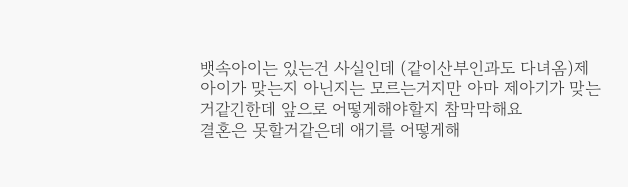뱃속아이는 있는건 사실인데 (같이산부인과도 다녀옴)제아이가 맞는지 아닌지는 모르는거지만 아마 제아기가 맞는거같긴한데 앞으로 어떻게해야할지 참막막해요
결혼은 못할거같은데 애기를 어떻게해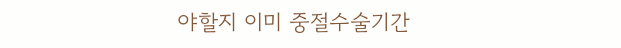야할지 이미 중절수술기간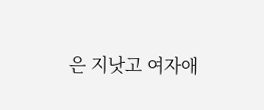은 지낫고 여자애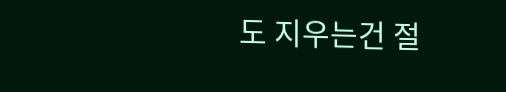도 지우는건 절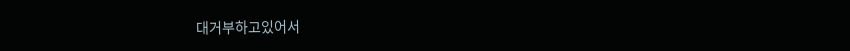대거부하고있어서